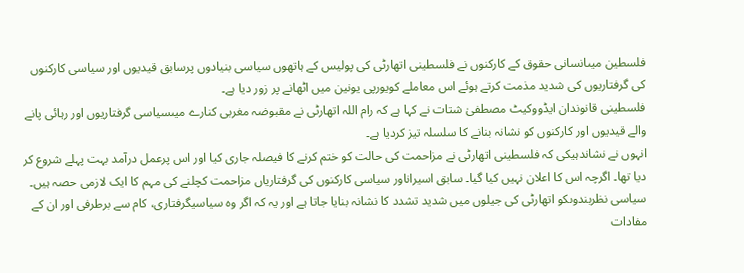فلسطین میںانسانی حقوق کے کارکنوں نے فلسطینی اتھارٹی کی پولیس کے ہاتھوں سیاسی بنیادوں پرسابق قیدیوں اور سیاسی کارکنوں کی گرفتاریوں کی شدید مذمت کرتے ہوئے اس معاملے کویورپی یونین میں اٹھانے پر زور دیا ہے۔
فلسطینی قانوندان ایڈووکیٹ مصطفیٰ شتات نے کہا ہے کہ رام اللہ اتھارٹی نے مقبوضہ مغربی کنارے میںسیاسی گرفتاریوں اور رہائی پانے والے قیدیوں اور کارکنوں کو نشانہ بنانے کا سلسلہ تیز کردیا ہے۔
انہوں نے نشاندہیکی کہ فلسطینی اتھارٹی نے مزاحمت کی حالت کو ختم کرنے کا فیصلہ جاری کیا اور اس پرعمل درآمد بہت پہلے شروع کر دیا تھا۔ اگرچہ اس کا اعلان نہیں کیا گیا۔ سابق اسیراناور سیاسی کارکنوں کی گرفتاریاں مزاحمت کچلنے کی مہم کا ایک لازمی حصہ ہیں۔
سیاسی نظربندوںکو اتھارٹی کی جیلوں میں شدید تشدد کا نشانہ بنایا جاتا ہے اور یہ کہ اگر وہ سیاسیگرفتاری، کام سے برطرفی اور ان کے مفادات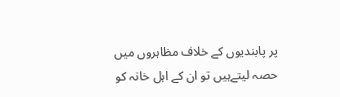پر پابندیوں کے خلاف مظاہروں میں حصہ لیتےہیں تو ان کے اہل خانہ کو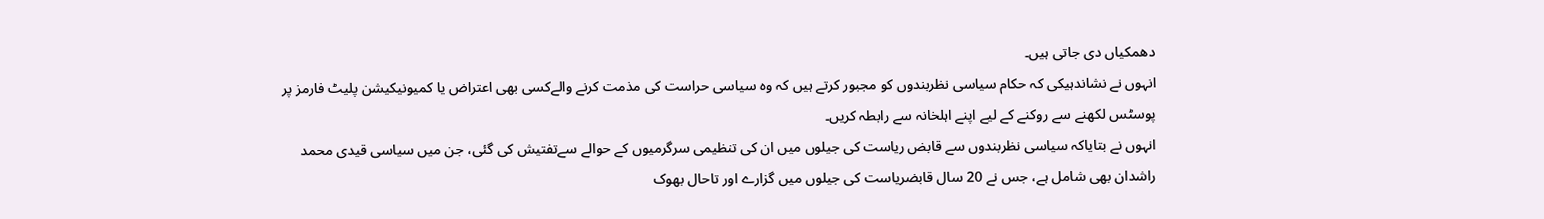دھمکیاں دی جاتی ہیں۔
انہوں نے نشاندہیکی کہ حکام سیاسی نظربندوں کو مجبور کرتے ہیں کہ وہ سیاسی حراست کی مذمت کرنے والےکسی بھی اعتراض یا کمیونیکیشن پلیٹ فارمز پر پوسٹس لکھنے سے روکنے کے لیے اپنے اہلخانہ سے رابطہ کریں۔
انہوں نے بتایاکہ سیاسی نظربندوں سے قابض ریاست کی جیلوں میں ان کی تنظیمی سرگرمیوں کے حوالے سےتفتیش کی گئی، جن میں سیاسی قیدی محمد راشدان بھی شامل ہے، جس نے 20 سال قابضریاست کی جیلوں میں گزارے اور تاحال بھوک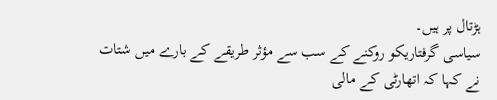ہڑتال پر ہیں۔
سیاسی گرفتاریکو روکنے کے سب سے مؤثر طریقے کے بارے میں شتات نے کہا کہ اتھارٹی کے مالی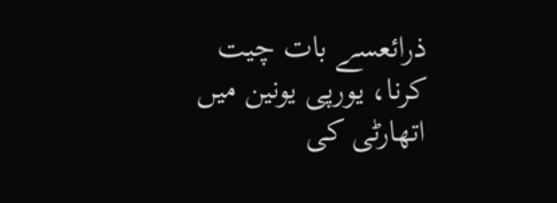ذرائعسے بات چیت کرنا، یورپی یونین میں اتھارٹی کی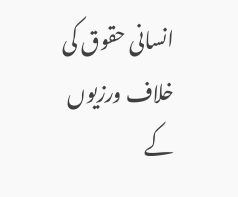انسانی حقوق کی خلاف ورزیوں کے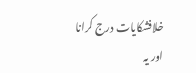خلافشکایات درج کرانا اور یہ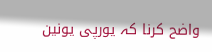واضح کرنا کہ یورپی یونین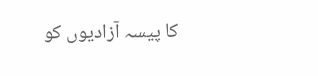کا پیسہ آزادیوں کو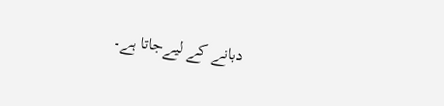دبانے کے لیےجاتا ہے۔